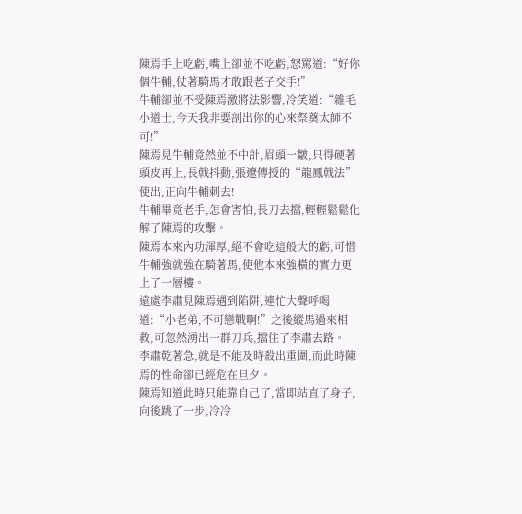陳焉手上吃虧,嘴上卻並不吃虧,怒罵道:“好你個牛輔,仗著騎馬才敢跟老子交手!”
牛輔卻並不受陳焉激將法影響,冷笑道:“雜毛小道士,今天我非要剖出你的心來祭奠太師不可!”
陳焉見牛輔竟然並不中計,眉頭一皺,只得硬著頭皮再上,長戟抖動,張遼傳授的“龍鳳戟法”使出,正向牛輔刺去!
牛輔畢竟老手,怎會害怕,長刀去擋,輕輕鬆鬆化解了陳焉的攻擊。
陳焉本來內功渾厚,絕不會吃這般大的虧,可惜牛輔強就強在騎著馬,使他本來強橫的實力更上了一層樓。
遠處李肅見陳焉遇到陷阱,連忙大聲呼喝道:“小老弟,不可戀戰啊!”之後縱馬過來相救,可忽然湧出一群刀兵,擋住了李肅去路。
李肅乾著急,就是不能及時殺出重圍,而此時陳焉的性命卻已經危在旦夕。
陳焉知道此時只能靠自己了,當即站直了身子,向後跳了一步,冷冷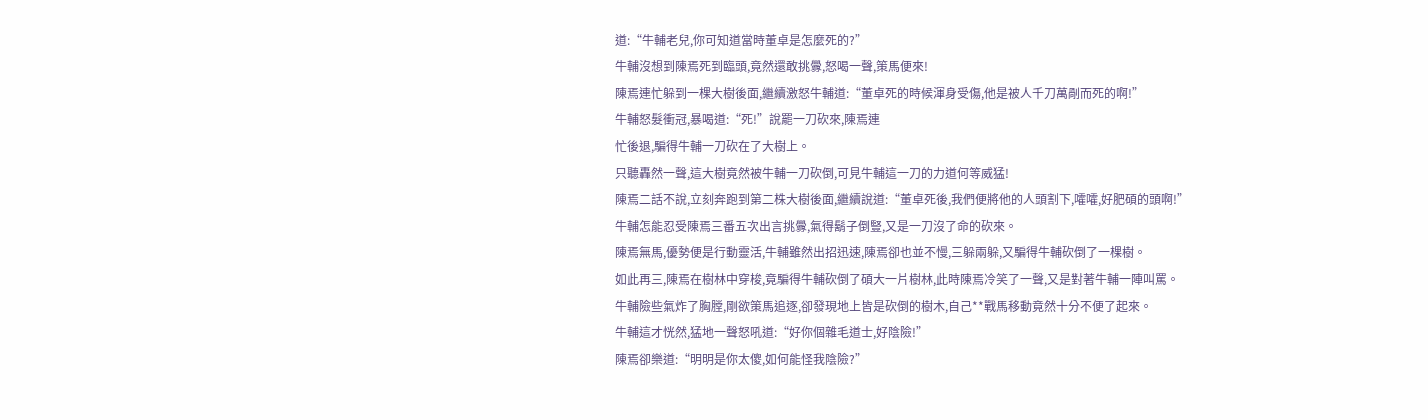道:“牛輔老兒,你可知道當時董卓是怎麼死的?”
牛輔沒想到陳焉死到臨頭,竟然還敢挑釁,怒喝一聲,策馬便來!
陳焉連忙躲到一棵大樹後面,繼續激怒牛輔道:“董卓死的時候渾身受傷,他是被人千刀萬剮而死的啊!”
牛輔怒髮衝冠,暴喝道:“死!”說罷一刀砍來,陳焉連
忙後退,騙得牛輔一刀砍在了大樹上。
只聽轟然一聲,這大樹竟然被牛輔一刀砍倒,可見牛輔這一刀的力道何等威猛!
陳焉二話不說,立刻奔跑到第二株大樹後面,繼續說道:“董卓死後,我們便將他的人頭割下,嚯嚯,好肥碩的頭啊!”
牛輔怎能忍受陳焉三番五次出言挑釁,氣得鬍子倒豎,又是一刀沒了命的砍來。
陳焉無馬,優勢便是行動靈活,牛輔雖然出招迅速,陳焉卻也並不慢,三躲兩躲,又騙得牛輔砍倒了一棵樹。
如此再三,陳焉在樹林中穿梭,竟騙得牛輔砍倒了碩大一片樹林,此時陳焉冷笑了一聲,又是對著牛輔一陣叫罵。
牛輔險些氣炸了胸膛,剛欲策馬追逐,卻發現地上皆是砍倒的樹木,自己**戰馬移動竟然十分不便了起來。
牛輔這才恍然,猛地一聲怒吼道:“好你個雜毛道士,好陰險!”
陳焉卻樂道:“明明是你太傻,如何能怪我陰險?”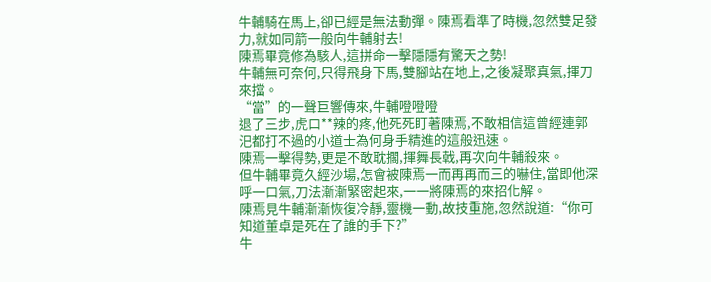牛輔騎在馬上,卻已經是無法動彈。陳焉看準了時機,忽然雙足發力,就如同箭一般向牛輔射去!
陳焉畢竟修為駭人,這拼命一擊隱隱有驚天之勢!
牛輔無可奈何,只得飛身下馬,雙腳站在地上,之後凝聚真氣,揮刀來擋。
“當”的一聲巨響傳來,牛輔噔噔噔
退了三步,虎口**辣的疼,他死死盯著陳焉,不敢相信這曾經連郭汜都打不過的小道士為何身手精進的這般迅速。
陳焉一擊得勢,更是不敢耽擱,揮舞長戟,再次向牛輔殺來。
但牛輔畢竟久經沙場,怎會被陳焉一而再再而三的嚇住,當即他深呼一口氣,刀法漸漸緊密起來,一一將陳焉的來招化解。
陳焉見牛輔漸漸恢復冷靜,靈機一動,故技重施,忽然說道:“你可知道董卓是死在了誰的手下?”
牛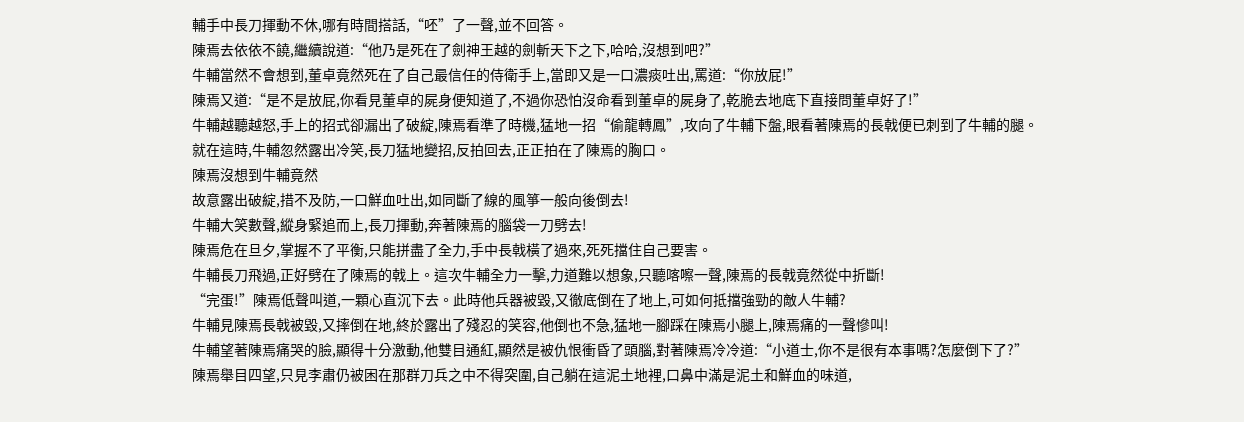輔手中長刀揮動不休,哪有時間搭話,“呸”了一聲,並不回答。
陳焉去依依不饒,繼續說道:“他乃是死在了劍神王越的劍斬天下之下,哈哈,沒想到吧?”
牛輔當然不會想到,董卓竟然死在了自己最信任的侍衛手上,當即又是一口濃痰吐出,罵道:“你放屁!”
陳焉又道:“是不是放屁,你看見董卓的屍身便知道了,不過你恐怕沒命看到董卓的屍身了,乾脆去地底下直接問董卓好了!”
牛輔越聽越怒,手上的招式卻漏出了破綻,陳焉看準了時機,猛地一招“偷龍轉鳳”,攻向了牛輔下盤,眼看著陳焉的長戟便已刺到了牛輔的腿。
就在這時,牛輔忽然露出冷笑,長刀猛地變招,反拍回去,正正拍在了陳焉的胸口。
陳焉沒想到牛輔竟然
故意露出破綻,措不及防,一口鮮血吐出,如同斷了線的風箏一般向後倒去!
牛輔大笑數聲,縱身緊追而上,長刀揮動,奔著陳焉的腦袋一刀劈去!
陳焉危在旦夕,掌握不了平衡,只能拼盡了全力,手中長戟橫了過來,死死擋住自己要害。
牛輔長刀飛過,正好劈在了陳焉的戟上。這次牛輔全力一擊,力道難以想象,只聽喀嚓一聲,陳焉的長戟竟然從中折斷!
“完蛋!”陳焉低聲叫道,一顆心直沉下去。此時他兵器被毀,又徹底倒在了地上,可如何抵擋強勁的敵人牛輔?
牛輔見陳焉長戟被毀,又摔倒在地,終於露出了殘忍的笑容,他倒也不急,猛地一腳踩在陳焉小腿上,陳焉痛的一聲慘叫!
牛輔望著陳焉痛哭的臉,顯得十分激動,他雙目通紅,顯然是被仇恨衝昏了頭腦,對著陳焉冷冷道:“小道士,你不是很有本事嗎?怎麼倒下了?”
陳焉舉目四望,只見李肅仍被困在那群刀兵之中不得突圍,自己躺在這泥土地裡,口鼻中滿是泥土和鮮血的味道,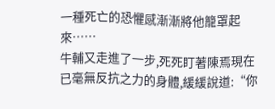一種死亡的恐懼感漸漸將他籠罩起來……
牛輔又走進了一步,死死盯著陳焉現在已毫無反抗之力的身體,緩緩說道:“你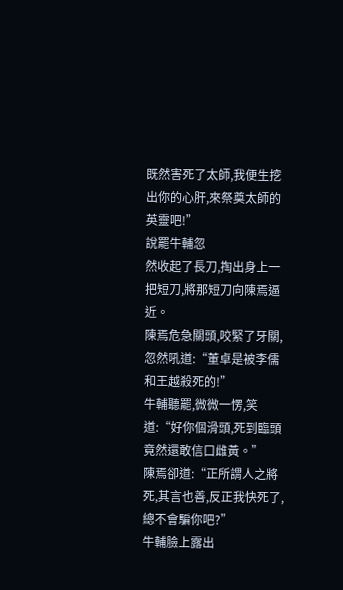既然害死了太師,我便生挖出你的心肝,來祭奠太師的英靈吧!”
說罷牛輔忽
然收起了長刀,掏出身上一把短刀,將那短刀向陳焉逼近。
陳焉危急關頭,咬緊了牙關,忽然吼道:“董卓是被李儒和王越殺死的!”
牛輔聽罷,微微一愣,笑道:“好你個滑頭,死到臨頭竟然還敢信口雌黃。”
陳焉卻道:“正所謂人之將死,其言也善,反正我快死了,總不會騙你吧?”
牛輔臉上露出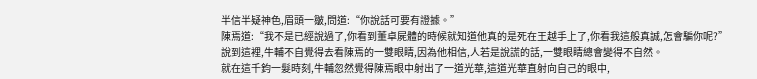半信半疑神色,眉頭一皺,問道:“你說話可要有證據。”
陳焉道:“我不是已經說過了,你看到董卓屍體的時候就知道他真的是死在王越手上了,你看我這般真誠,怎會騙你呢?”
說到這裡,牛輔不自覺得去看陳焉的一雙眼睛,因為他相信,人若是說謊的話,一雙眼睛總會變得不自然。
就在這千鈞一髮時刻,牛輔忽然覺得陳焉眼中射出了一道光華,這道光華直射向自己的眼中,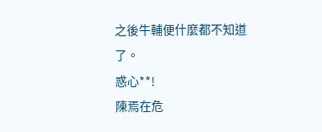之後牛輔便什麼都不知道了。
惑心**!
陳焉在危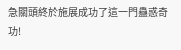急關頭終於施展成功了這一門蠱惑奇功!